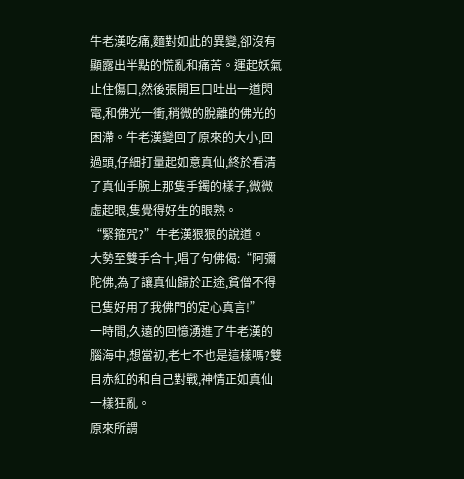牛老漢吃痛,麵對如此的異變,卻沒有顯露出半點的慌亂和痛苦。運起妖氣止住傷口,然後張開巨口吐出一道閃電,和佛光一衝,稍微的脫離的佛光的困滯。牛老漢變回了原來的大小,回過頭,仔細打量起如意真仙,終於看清了真仙手腕上那隻手鐲的樣子,微微虛起眼,隻覺得好生的眼熟。
“緊箍咒?”牛老漢狠狠的說道。
大勢至雙手合十,唱了句佛偈:“阿彌陀佛,為了讓真仙歸於正途,貧僧不得已隻好用了我佛門的定心真言!”
一時間,久遠的回憶湧進了牛老漢的腦海中,想當初,老七不也是這樣嗎?雙目赤紅的和自己對戰,神情正如真仙一樣狂亂。
原來所謂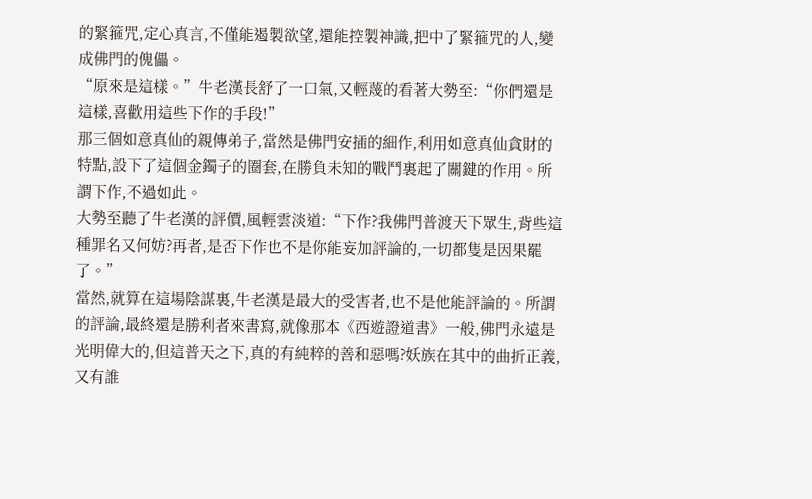的緊箍咒,定心真言,不僅能遏製欲望,還能控製神識,把中了緊箍咒的人,變成佛門的傀儡。
“原來是這樣。”牛老漢長舒了一口氣,又輕蔑的看著大勢至:“你們還是這樣,喜歡用這些下作的手段!”
那三個如意真仙的親傳弟子,當然是佛門安插的細作,利用如意真仙貪財的特點,設下了這個金鐲子的圈套,在勝負未知的戰鬥裏起了關鍵的作用。所謂下作,不過如此。
大勢至聽了牛老漢的評價,風輕雲淡道:“下作?我佛門普渡天下眾生,背些這種罪名又何妨?再者,是否下作也不是你能妄加評論的,一切都隻是因果罷了。”
當然,就算在這場陰謀裏,牛老漢是最大的受害者,也不是他能評論的。所謂的評論,最終還是勝利者來書寫,就像那本《西遊證道書》一般,佛門永遠是光明偉大的,但這普天之下,真的有純粹的善和惡嗎?妖族在其中的曲折正義,又有誰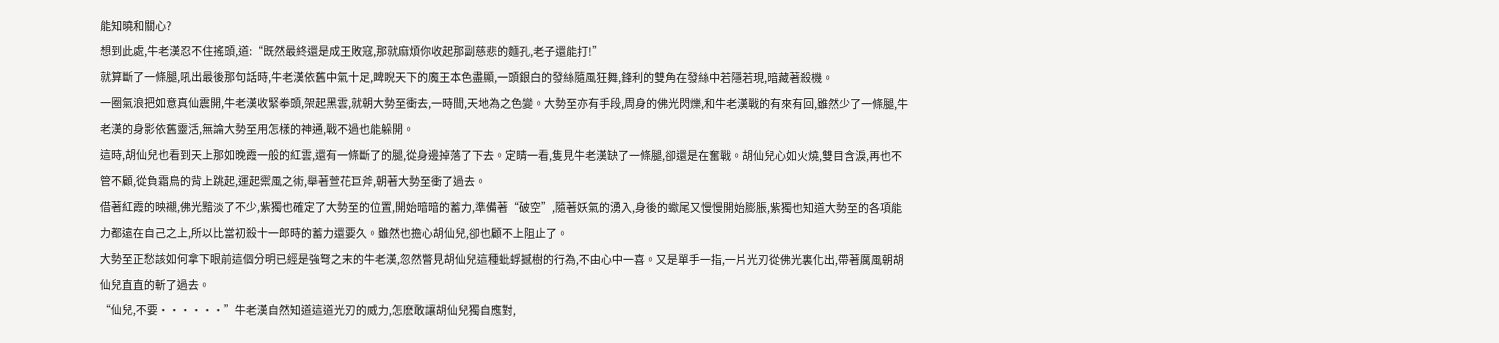能知曉和關心?
想到此處,牛老漢忍不住搖頭,道:“既然最終還是成王敗寇,那就麻煩你收起那副慈悲的麵孔,老子還能打!”
就算斷了一條腿,吼出最後那句話時,牛老漢依舊中氣十足,睥睨天下的魔王本色盡顯,一頭銀白的發絲隨風狂舞,鋒利的雙角在發絲中若隱若現,暗藏著殺機。
一圈氣浪把如意真仙震開,牛老漢收緊拳頭,架起黑雲,就朝大勢至衝去,一時間,天地為之色變。大勢至亦有手段,周身的佛光閃爍,和牛老漢戰的有來有回,雖然少了一條腿,牛老漢的身影依舊靈活,無論大勢至用怎樣的神通,戰不過也能躲開。
這時,胡仙兒也看到天上那如晚霞一般的紅雲,還有一條斷了的腿,從身邊掉落了下去。定睛一看,隻見牛老漢缺了一條腿,卻還是在奮戰。胡仙兒心如火燒,雙目含淚,再也不管不顧,從負霜鳥的背上跳起,運起禦風之術,舉著萱花巨斧,朝著大勢至衝了過去。
借著紅霞的映襯,佛光黯淡了不少,紫獨也確定了大勢至的位置,開始暗暗的蓄力,準備著“破空”,隨著妖氣的湧入,身後的蠍尾又慢慢開始膨脹,紫獨也知道大勢至的各項能力都遠在自己之上,所以比當初殺十一郎時的蓄力還要久。雖然也擔心胡仙兒,卻也顧不上阻止了。
大勢至正愁該如何拿下眼前這個分明已經是強弩之末的牛老漢,忽然瞥見胡仙兒這種蚍蜉撼樹的行為,不由心中一喜。又是單手一指,一片光刃從佛光裏化出,帶著厲風朝胡仙兒直直的斬了過去。
“仙兒,不要······”牛老漢自然知道這道光刃的威力,怎麽敢讓胡仙兒獨自應對,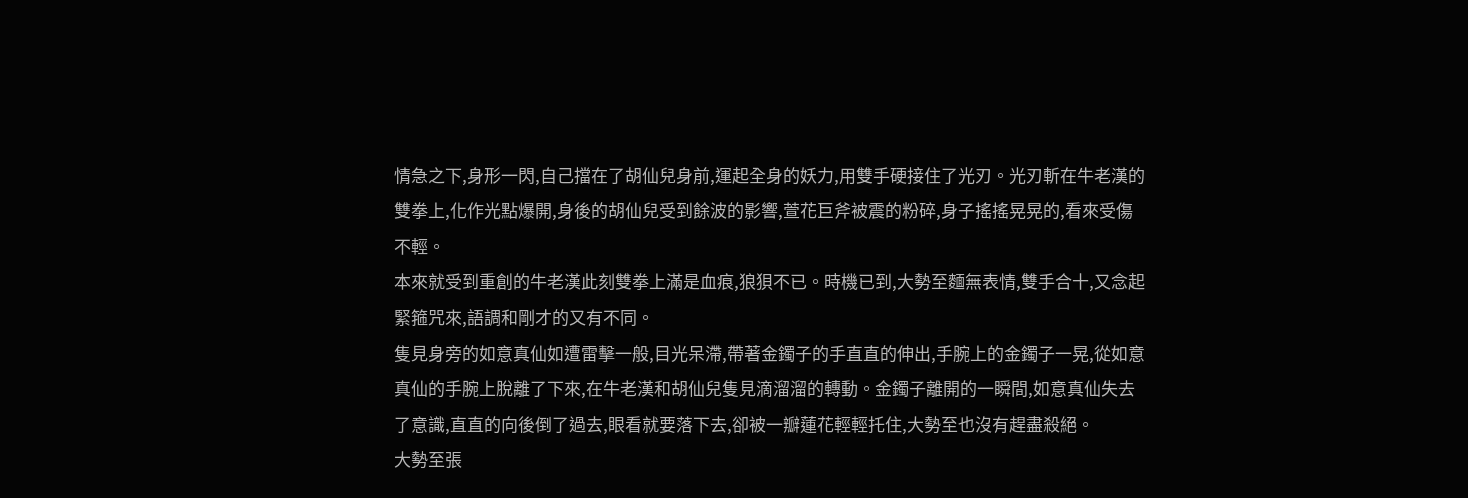情急之下,身形一閃,自己擋在了胡仙兒身前,運起全身的妖力,用雙手硬接住了光刃。光刃斬在牛老漢的雙拳上,化作光點爆開,身後的胡仙兒受到餘波的影響,萱花巨斧被震的粉碎,身子搖搖晃晃的,看來受傷不輕。
本來就受到重創的牛老漢此刻雙拳上滿是血痕,狼狽不已。時機已到,大勢至麵無表情,雙手合十,又念起緊箍咒來,語調和剛才的又有不同。
隻見身旁的如意真仙如遭雷擊一般,目光呆滯,帶著金鐲子的手直直的伸出,手腕上的金鐲子一晃,從如意真仙的手腕上脫離了下來,在牛老漢和胡仙兒隻見滴溜溜的轉動。金鐲子離開的一瞬間,如意真仙失去了意識,直直的向後倒了過去,眼看就要落下去,卻被一瓣蓮花輕輕托住,大勢至也沒有趕盡殺絕。
大勢至張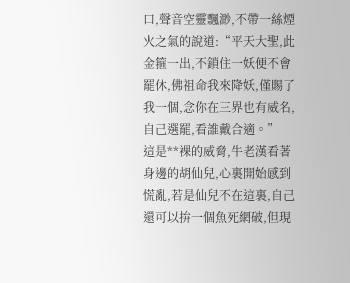口,聲音空靈飄渺,不帶一絲煙火之氣的說道:“平天大聖,此金箍一出,不鎖住一妖便不會罷休,佛祖命我來降妖,僅賜了我一個,念你在三界也有威名,自己選罷,看誰戴合適。”
這是**裸的威脅,牛老漢看著身邊的胡仙兒,心裏開始感到慌亂,若是仙兒不在這裏,自己還可以拚一個魚死網破,但現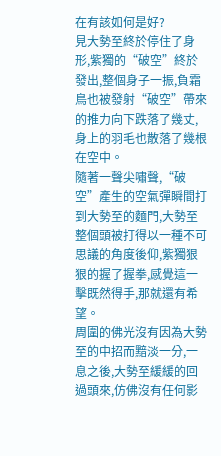在有該如何是好?
見大勢至終於停住了身形,紫獨的“破空”終於發出,整個身子一振,負霜鳥也被發射“破空”帶來的推力向下跌落了幾丈,身上的羽毛也散落了幾根在空中。
隨著一聲尖嘯聲,“破空”產生的空氣彈瞬間打到大勢至的麵門,大勢至整個頭被打得以一種不可思議的角度後仰,紫獨狠狠的握了握拳,感覺這一擊既然得手,那就還有希望。
周圍的佛光沒有因為大勢至的中招而黯淡一分,一息之後,大勢至緩緩的回過頭來,仿佛沒有任何影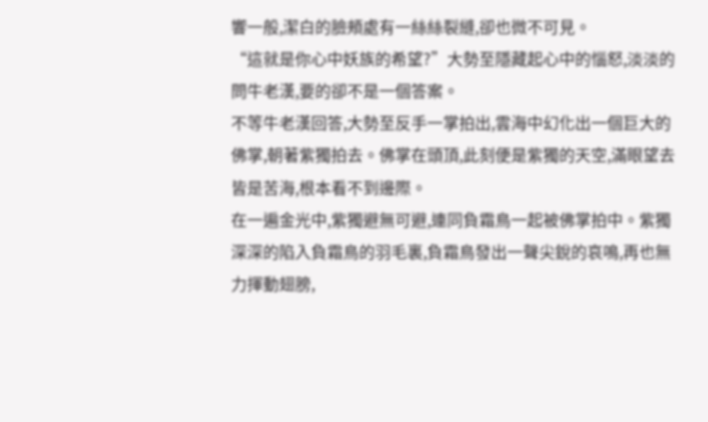響一般,潔白的臉頰處有一絲絲裂縫,卻也微不可見。
“這就是你心中妖族的希望?”大勢至隱藏起心中的惱怒,淡淡的問牛老漢,要的卻不是一個答案。
不等牛老漢回答,大勢至反手一掌拍出,雲海中幻化出一個巨大的佛掌,朝著紫獨拍去。佛掌在頭頂,此刻便是紫獨的天空,滿眼望去皆是苦海,根本看不到邊際。
在一遍金光中,紫獨避無可避,連同負霜鳥一起被佛掌拍中。紫獨深深的陷入負霜鳥的羽毛裏,負霜鳥發出一聲尖銳的哀鳴,再也無力揮動翅膀,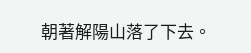朝著解陽山落了下去。